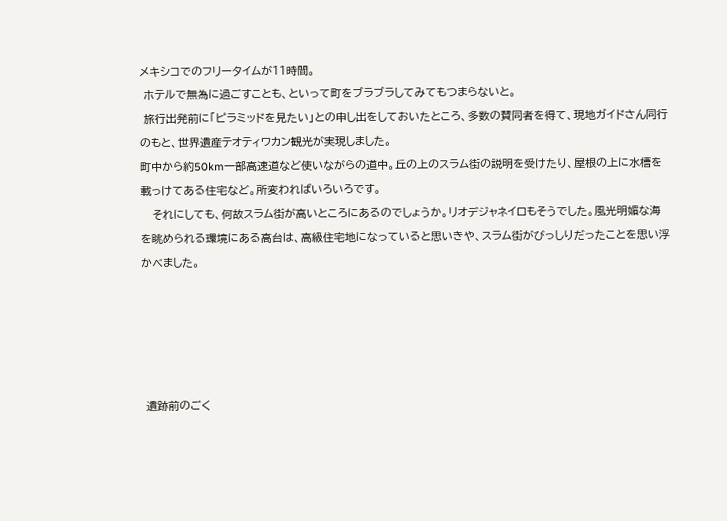メキシコでのフリータイムが11時間。
 ホテルで無為に過ごすことも、といって町をブラブラしてみてもつまらないと。
 旅行出発前に「ピラミッドを見たい」との申し出をしておいたところ、多数の賛同者を得て、現地ガイドさん同行のもと、世界遺産テオティワカン観光が実現しました。
町中から約50km一部高速道など使いながらの道中。丘の上のスラム街の説明を受けたり、屋根の上に水槽を載っけてある住宅など。所変わればいろいろです。
   それにしても、何故スラム街が高いところにあるのでしょうか。リオデジャネイロもそうでした。風光明媚な海を眺められる環境にある高台は、高級住宅地になっていると思いきや、スラム街がびっしりだったことを思い浮かべました。





 遺跡前のごく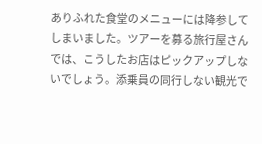ありふれた食堂のメニューには降参してしまいました。ツアーを募る旅行屋さんでは、こうしたお店はピックアップしないでしょう。添乗員の同行しない観光で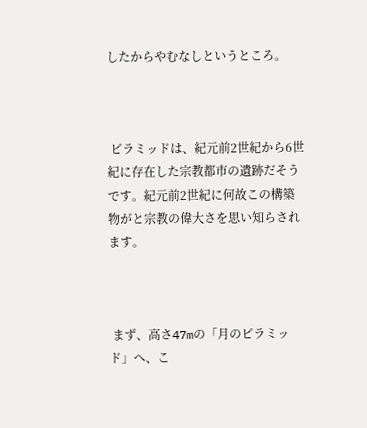したからやむなしというところ。



 ピラミッドは、紀元前2世紀から6世紀に存在した宗教都市の遺跡だそうです。紀元前2世紀に何故この構築物がと宗教の偉大さを思い知らされます。



 まず、高さ47mの「月のピラミッド」へ、こ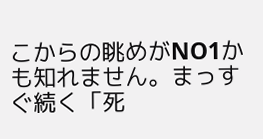こからの眺めがNO1かも知れません。まっすぐ続く「死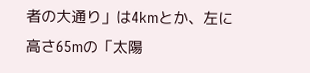者の大通り」は4kmとか、左に高さ65mの「太陽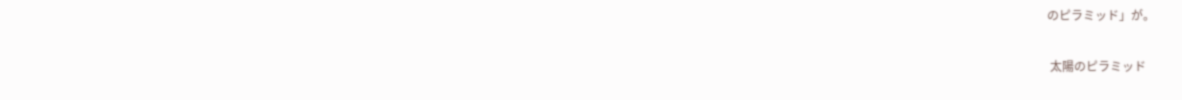のピラミッド」が。

 太陽のピラミッド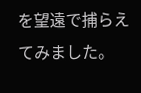を望遠で捕らえてみました。